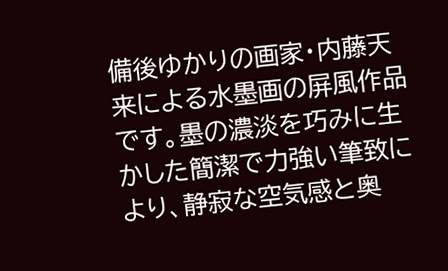備後ゆかりの画家・内藤天来による水墨画の屏風作品です。墨の濃淡を巧みに生かした簡潔で力強い筆致により、静寂な空気感と奥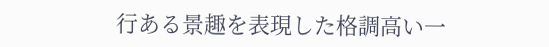行ある景趣を表現した格調高い一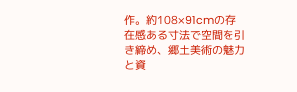作。約108×91cmの存在感ある寸法で空間を引き締め、郷土美術の魅力と資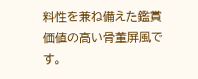料性を兼ね備えた鑑賞価値の高い骨董屏風です。